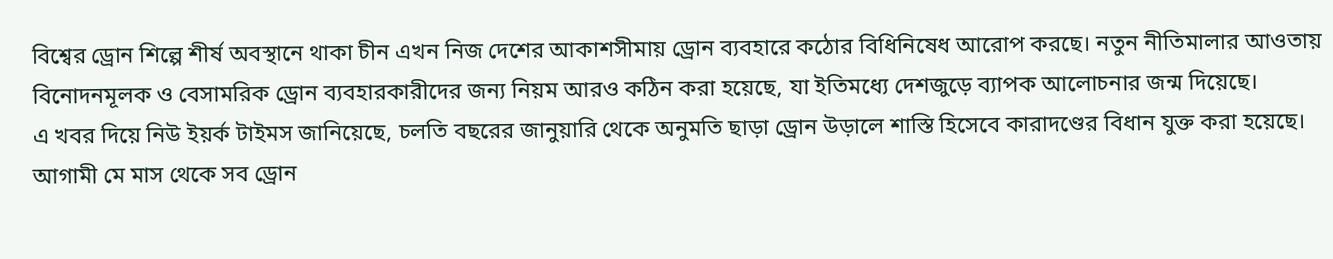বিশ্বের ড্রোন শিল্পে শীর্ষ অবস্থানে থাকা চীন এখন নিজ দেশের আকাশসীমায় ড্রোন ব্যবহারে কঠোর বিধিনিষেধ আরোপ করছে। নতুন নীতিমালার আওতায় বিনোদনমূলক ও বেসামরিক ড্রোন ব্যবহারকারীদের জন্য নিয়ম আরও কঠিন করা হয়েছে, যা ইতিমধ্যে দেশজুড়ে ব্যাপক আলোচনার জন্ম দিয়েছে।
এ খবর দিয়ে নিউ ইয়র্ক টাইমস জানিয়েছে, চলতি বছরের জানুয়ারি থেকে অনুমতি ছাড়া ড্রোন উড়ালে শাস্তি হিসেবে কারাদণ্ডের বিধান যুক্ত করা হয়েছে। আগামী মে মাস থেকে সব ড্রোন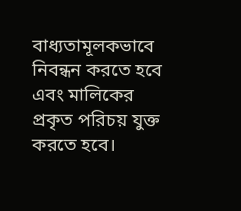বাধ্যতামূলকভাবে নিবন্ধন করতে হবে এবং মালিকের প্রকৃত পরিচয় যুক্ত করতে হবে।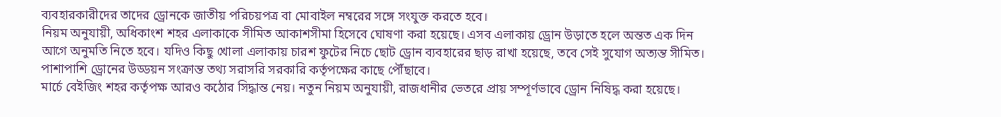ব্যবহারকারীদের তাদের ড্রোনকে জাতীয় পরিচয়পত্র বা মোবাইল নম্বরের সঙ্গে সংযুক্ত করতে হবে।
নিয়ম অনুযায়ী, অধিকাংশ শহর এলাকাকে সীমিত আকাশসীমা হিসেবে ঘোষণা করা হয়েছে। এসব এলাকায় ড্রোন উড়াতে হলে অন্তত এক দিন আগে অনুমতি নিতে হবে। যদিও কিছু খোলা এলাকায় চারশ ফুটের নিচে ছোট ড্রোন ব্যবহারের ছাড় রাখা হয়েছে, তবে সেই সুযোগ অত্যন্ত সীমিত। পাশাপাশি ড্রোনের উড্ডয়ন সংক্রান্ত তথ্য সরাসরি সরকারি কর্তৃপক্ষের কাছে পৌঁছাবে।
মার্চে বেইজিং শহর কর্তৃপক্ষ আরও কঠোর সিদ্ধান্ত নেয়। নতুন নিয়ম অনুযায়ী, রাজধানীর ভেতরে প্রায় সম্পূর্ণভাবে ড্রোন নিষিদ্ধ করা হয়েছে।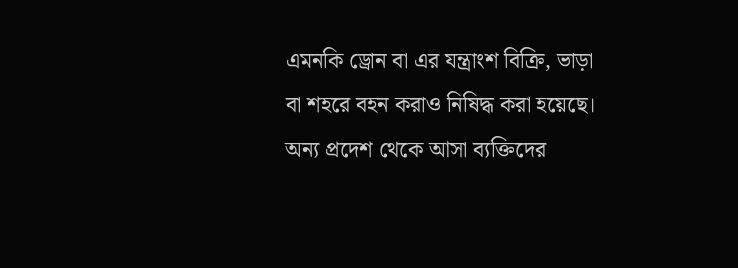এমনকি ড্রোন বা এর যন্ত্রাংশ বিক্রি, ভাড়া বা শহরে বহন করাও নিষিদ্ধ করা হয়েছে। অন্য প্রদেশ থেকে আসা ব্যক্তিদের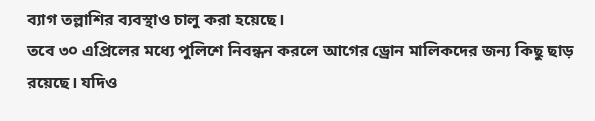ব্যাগ তল্লাশির ব্যবস্থাও চালু করা হয়েছে।
তবে ৩০ এপ্রিলের মধ্যে পুলিশে নিবন্ধন করলে আগের ড্রোন মালিকদের জন্য কিছু ছাড় রয়েছে। যদিও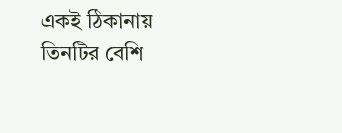একই ঠিকানায় তিনটির বেশি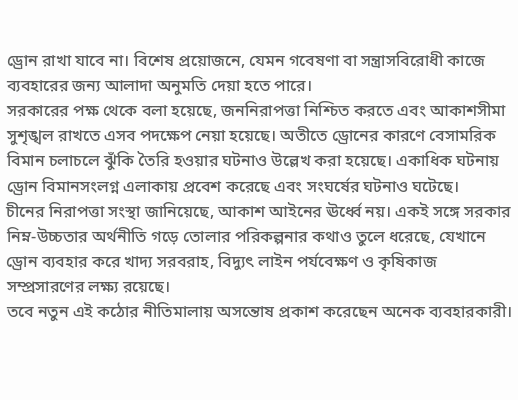ড্রোন রাখা যাবে না। বিশেষ প্রয়োজনে, যেমন গবেষণা বা সন্ত্রাসবিরোধী কাজে ব্যবহারের জন্য আলাদা অনুমতি দেয়া হতে পারে।
সরকারের পক্ষ থেকে বলা হয়েছে, জননিরাপত্তা নিশ্চিত করতে এবং আকাশসীমা সুশৃঙ্খল রাখতে এসব পদক্ষেপ নেয়া হয়েছে। অতীতে ড্রোনের কারণে বেসামরিক বিমান চলাচলে ঝুঁকি তৈরি হওয়ার ঘটনাও উল্লেখ করা হয়েছে। একাধিক ঘটনায় ড্রোন বিমানসংলগ্ন এলাকায় প্রবেশ করেছে এবং সংঘর্ষের ঘটনাও ঘটেছে।
চীনের নিরাপত্তা সংস্থা জানিয়েছে, আকাশ আইনের ঊর্ধ্বে নয়। একই সঙ্গে সরকার নিম্ন-উচ্চতার অর্থনীতি গড়ে তোলার পরিকল্পনার কথাও তুলে ধরেছে, যেখানে ড্রোন ব্যবহার করে খাদ্য সরবরাহ, বিদ্যুৎ লাইন পর্যবেক্ষণ ও কৃষিকাজ সম্প্রসারণের লক্ষ্য রয়েছে।
তবে নতুন এই কঠোর নীতিমালায় অসন্তোষ প্রকাশ করেছেন অনেক ব্যবহারকারী।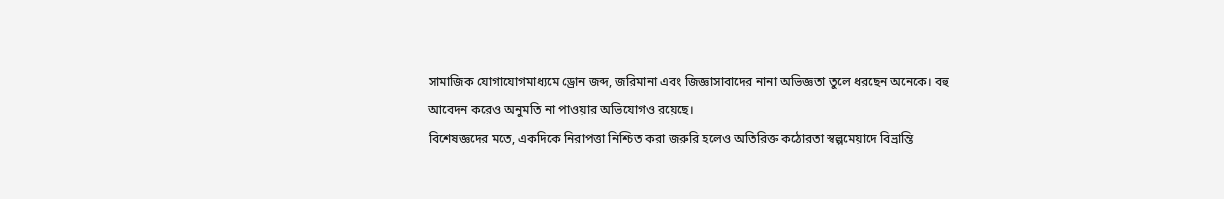সামাজিক যোগাযোগমাধ্যমে ড্রোন জব্দ, জরিমানা এবং জিজ্ঞাসাবাদের নানা অভিজ্ঞতা তুলে ধরছেন অনেকে। বহু আবেদন করেও অনুমতি না পাওয়ার অভিযোগও রয়েছে।
বিশেষজ্ঞদের মতে, একদিকে নিরাপত্তা নিশ্চিত করা জরুরি হলেও অতিরিক্ত কঠোরতা স্বল্পমেয়াদে বিভ্রান্তি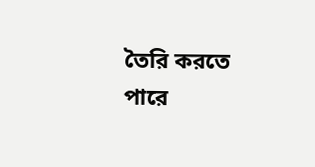তৈরি করতে পারে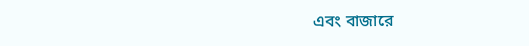এবং বাজারে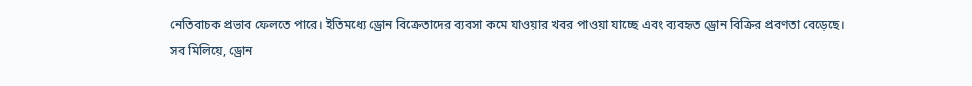নেতিবাচক প্রভাব ফেলতে পারে। ইতিমধ্যে ড্রোন বিক্রেতাদের ব্যবসা কমে যাওয়ার খবর পাওয়া যাচ্ছে এবং ব্যবহৃত ড্রোন বিক্রির প্রবণতা বেড়েছে।
সব মিলিয়ে, ড্রোন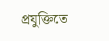প্রযুক্তিতে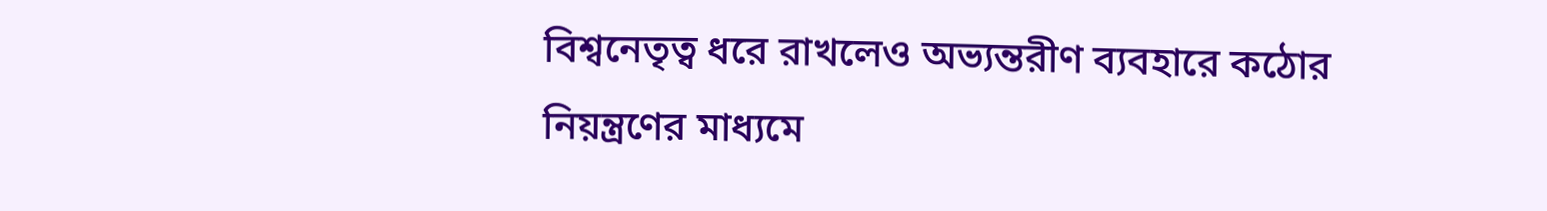বিশ্বনেতৃত্ব ধরে রাখলেও অভ্যন্তরীণ ব্যবহারে কঠোর নিয়ন্ত্রণের মাধ্যমে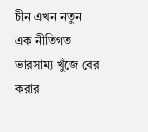চীন এখন নতুন এক নীতিগত ভারসাম্য খুঁজে বের করার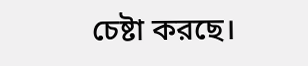চেষ্টা করছে।